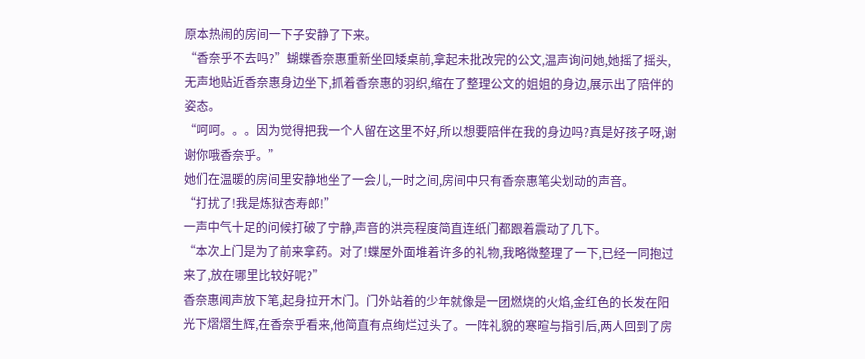原本热闹的房间一下子安静了下来。
“香奈乎不去吗?”蝴蝶香奈惠重新坐回矮桌前,拿起未批改完的公文,温声询问她,她摇了摇头,无声地贴近香奈惠身边坐下,抓着香奈惠的羽织,缩在了整理公文的姐姐的身边,展示出了陪伴的姿态。
“呵呵。。。因为觉得把我一个人留在这里不好,所以想要陪伴在我的身边吗?真是好孩子呀,谢谢你哦香奈乎。”
她们在温暖的房间里安静地坐了一会儿,一时之间,房间中只有香奈惠笔尖划动的声音。
“打扰了!我是炼狱杏寿郎!”
一声中气十足的问候打破了宁静,声音的洪亮程度简直连纸门都跟着震动了几下。
“本次上门是为了前来拿药。对了!蝶屋外面堆着许多的礼物,我略微整理了一下,已经一同抱过来了,放在哪里比较好呢?”
香奈惠闻声放下笔,起身拉开木门。门外站着的少年就像是一团燃烧的火焰,金红色的长发在阳光下熠熠生辉,在香奈乎看来,他简直有点绚烂过头了。一阵礼貌的寒暄与指引后,两人回到了房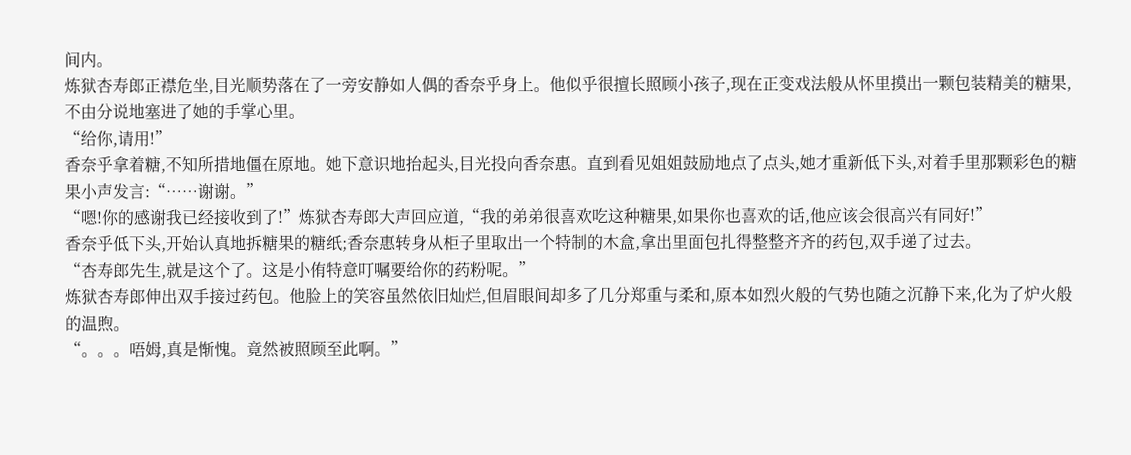间内。
炼狱杏寿郎正襟危坐,目光顺势落在了一旁安静如人偶的香奈乎身上。他似乎很擅长照顾小孩子,现在正变戏法般从怀里摸出一颗包装精美的糖果,不由分说地塞进了她的手掌心里。
“给你,请用!”
香奈乎拿着糖,不知所措地僵在原地。她下意识地抬起头,目光投向香奈惠。直到看见姐姐鼓励地点了点头,她才重新低下头,对着手里那颗彩色的糖果小声发言:“……谢谢。”
“嗯!你的感谢我已经接收到了!”炼狱杏寿郎大声回应道,“我的弟弟很喜欢吃这种糖果,如果你也喜欢的话,他应该会很高兴有同好!”
香奈乎低下头,开始认真地拆糖果的糖纸;香奈惠转身从柜子里取出一个特制的木盒,拿出里面包扎得整整齐齐的药包,双手递了过去。
“杏寿郎先生,就是这个了。这是小侑特意叮嘱要给你的药粉呢。”
炼狱杏寿郎伸出双手接过药包。他脸上的笑容虽然依旧灿烂,但眉眼间却多了几分郑重与柔和,原本如烈火般的气势也随之沉静下来,化为了炉火般的温煦。
“。。。唔姆,真是惭愧。竟然被照顾至此啊。”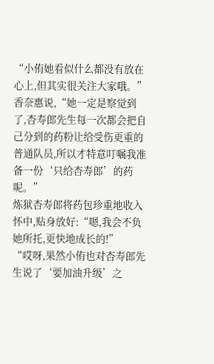“小侑她看似什么都没有放在心上,但其实很关注大家哦。”香奈惠说,“她一定是察觉到了,杏寿郎先生每一次都会把自己分到的药粉让给受伤更重的普通队员,所以才特意叮嘱我准备一份‘只给杏寿郎’的药呢。”
炼狱杏寿郎将药包珍重地收入怀中,贴身放好:“嗯,我会不负她所托,更快地成长的!”
“哎呀,果然小侑也对杏寿郎先生说了‘要加油升级’之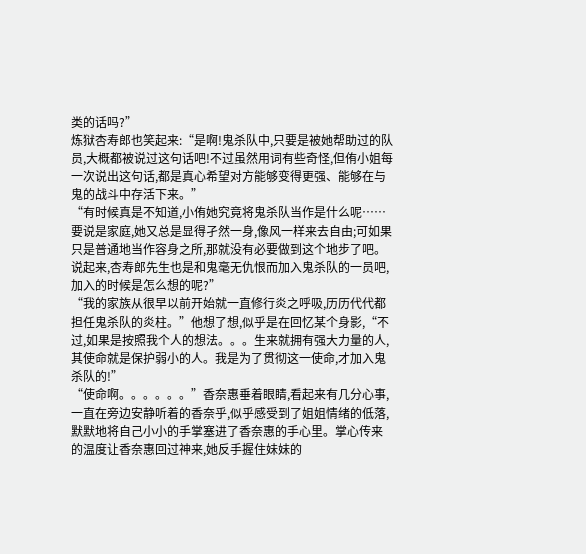类的话吗?”
炼狱杏寿郎也笑起来:“是啊!鬼杀队中,只要是被她帮助过的队员,大概都被说过这句话吧!不过虽然用词有些奇怪,但侑小姐每一次说出这句话,都是真心希望对方能够变得更强、能够在与鬼的战斗中存活下来。”
“有时候真是不知道,小侑她究竟将鬼杀队当作是什么呢……要说是家庭,她又总是显得孑然一身,像风一样来去自由;可如果只是普通地当作容身之所,那就没有必要做到这个地步了吧。说起来,杏寿郎先生也是和鬼毫无仇恨而加入鬼杀队的一员吧,加入的时候是怎么想的呢?”
“我的家族从很早以前开始就一直修行炎之呼吸,历历代代都担任鬼杀队的炎柱。”他想了想,似乎是在回忆某个身影,“不过,如果是按照我个人的想法。。。生来就拥有强大力量的人,其使命就是保护弱小的人。我是为了贯彻这一使命,才加入鬼杀队的!”
“使命啊。。。。。。”香奈惠垂着眼睛,看起来有几分心事,一直在旁边安静听着的香奈乎,似乎感受到了姐姐情绪的低落,默默地将自己小小的手掌塞进了香奈惠的手心里。掌心传来的温度让香奈惠回过神来,她反手握住妹妹的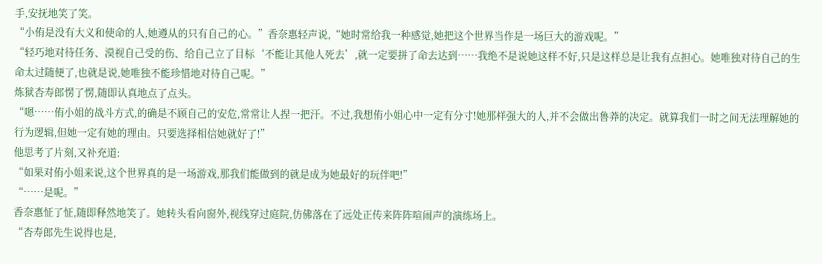手,安抚地笑了笑。
“小侑是没有大义和使命的人,她遵从的只有自己的心。”香奈惠轻声说,“她时常给我一种感觉,她把这个世界当作是一场巨大的游戏呢。”
“轻巧地对待任务、漠视自己受的伤、给自己立了目标‘不能让其他人死去’,就一定要拼了命去达到……我绝不是说她这样不好,只是这样总是让我有点担心。她唯独对待自己的生命太过随便了,也就是说,她唯独不能珍惜地对待自己呢。”
炼狱杏寿郎愣了愣,随即认真地点了点头。
“嗯……侑小姐的战斗方式,的确是不顾自己的安危,常常让人捏一把汗。不过,我想侑小姐心中一定有分寸!她那样强大的人,并不会做出鲁莽的决定。就算我们一时之间无法理解她的行为逻辑,但她一定有她的理由。只要选择相信她就好了!”
他思考了片刻,又补充道:
“如果对侑小姐来说,这个世界真的是一场游戏,那我们能做到的就是成为她最好的玩伴吧!”
“……是呢。”
香奈惠怔了怔,随即释然地笑了。她转头看向窗外,视线穿过庭院,仿佛落在了远处正传来阵阵喧闹声的演练场上。
“杏寿郎先生说得也是,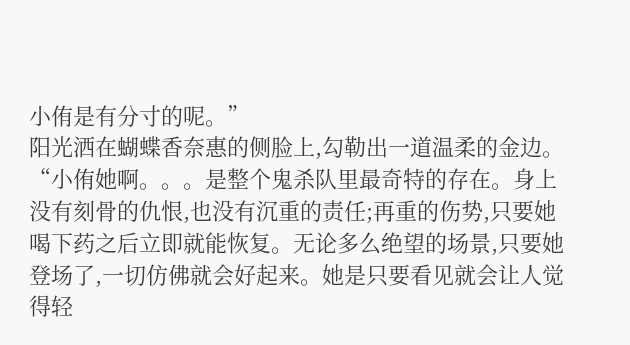小侑是有分寸的呢。”
阳光洒在蝴蝶香奈惠的侧脸上,勾勒出一道温柔的金边。
“小侑她啊。。。是整个鬼杀队里最奇特的存在。身上没有刻骨的仇恨,也没有沉重的责任;再重的伤势,只要她喝下药之后立即就能恢复。无论多么绝望的场景,只要她登场了,一切仿佛就会好起来。她是只要看见就会让人觉得轻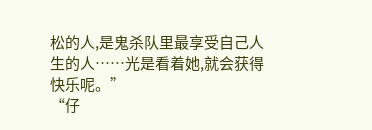松的人,是鬼杀队里最享受自己人生的人……光是看着她,就会获得快乐呢。”
“仔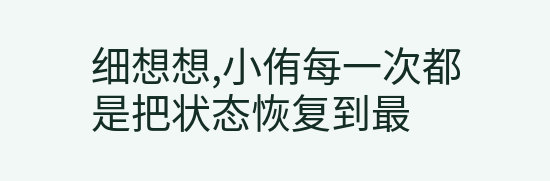细想想,小侑每一次都是把状态恢复到最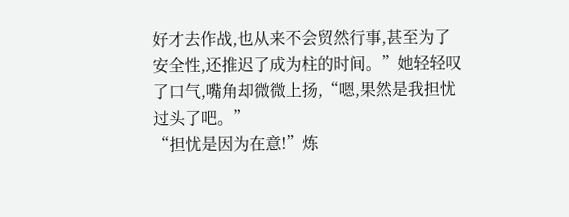好才去作战,也从来不会贸然行事,甚至为了安全性,还推迟了成为柱的时间。”她轻轻叹了口气,嘴角却微微上扬,“嗯,果然是我担忧过头了吧。”
“担忧是因为在意!”炼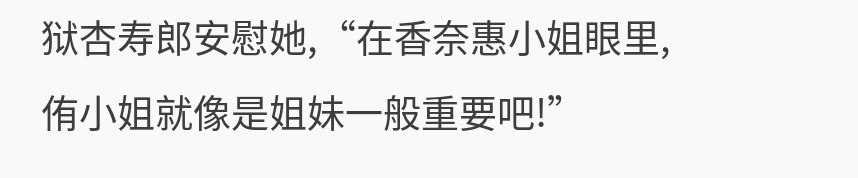狱杏寿郎安慰她,“在香奈惠小姐眼里,侑小姐就像是姐妹一般重要吧!”